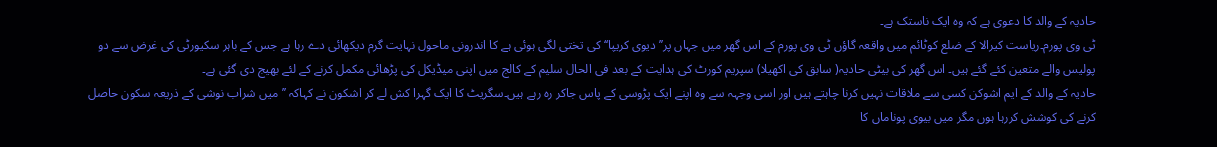حادیہ کے والد کا دعوی ہے کہ وہ ایک ناستک ہے۔
ٹی وی پورم۔ریاست کیرالا کے ضلع کوٹائم میں واقعہ گاؤں ٹی وی پورم کے اس گھر میں جہاں پر’’ دیوی کریپا‘‘ کی تختی لگی ہوئی ہے کا اندرونی ماحول نہایت گرم دیکھائی دے رہا ہے جس کے باہر سکیورٹی کی غرض سے دو پولیس والے متعین کئے گئے ہیں۔ اس گھر کی بیٹی حادیہ( سابق کی اکھیلا) سپریم کورٹ کی ہدایت کے بعد فی الحال سلیم کے کالج میں اپنی میڈیکل کی پڑھائی مکمل کرنے کے لئے بھیج دی گئی ہے۔
حادیہ کے والد کے ایم اشوکن کسی سے ملاقات نہیں کرنا چاہتے ہیں اور اسی وجہہ سے وہ اپنے ایک پڑوسی کے پاس جاکر رہ رہے ہیں۔سگریٹ کا ایک گہرا کش لے کر اشکون نے کہاکہ ’’ میں شراب نوشی کے ذریعہ سکون حاصل کرنے کی کوشش کررہا ہوں مگر میں بیوی پوناماں کا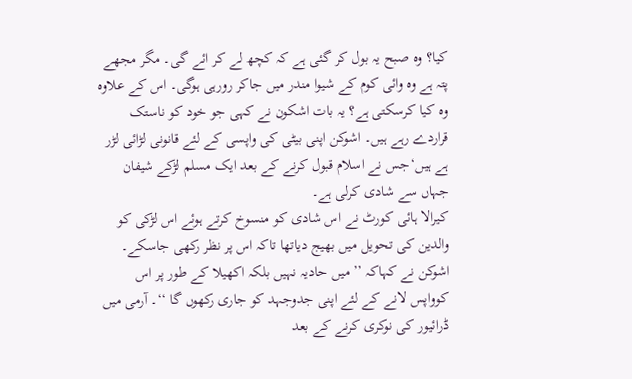کیا؟ وہ صبح یہ بول کر گئی ہے کہ کچھ لے کر ائے گی۔ مگر مجھے پتہ ہے وہ وائی کوم کے شیوا مندر میں جاکر رورہی ہوگی۔ اس کے علاوہ وہ کیا کرسکتی ہے؟ یہ بات اشکون نے کہی جو خود کو ناستک قراردے رہے ہیں۔ اشوکن اپنی بیٹی کی واپسی کے لئے قانونی لڑائی لڑر ہے ہیں‘جس نے اسلام قبول کرنے کے بعد ایک مسلم لڑکے شیفان جہاں سے شادی کرلی ہے۔
کیرالا ہائی کورٹ نے اس شادی کو منسوخ کرتے ہوئے اس لڑکی کو والدین کی تحویل میں بھیج دیاتھا تاکہ اس پر نظر رکھی جاسکے۔ اشوکن نے کہاکہ ’’ میں حادیہ نہیں بلکہ اکھیلا کے طور پر اس کوواپس لانے کے لئے اپنی جدوجہد کو جاری رکھوں گا ‘‘۔ آرمی میں ڈرائیور کی نوکری کرنے کے بعد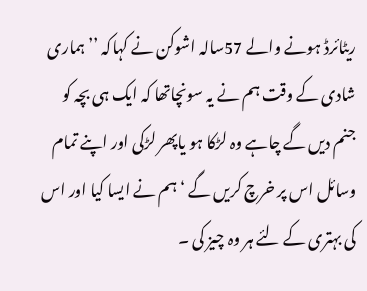ریٹائرڈ ہونے والے 57سالہ اشوکن نے کہاکہ ’’ ہماری شادی کے وقت ہم نے یہ سونچاتھا کہ ایک ہی بچہ کو جنم دیں گے چاہے وہ لڑکا ہو یاپھر لڑکی اور اپنے تمام وسائل اس پر خرچ کریں گے ‘ ہم نے ایسا کیا اور اس کی بہتری کے لئے ہر وہ چیز کی ۔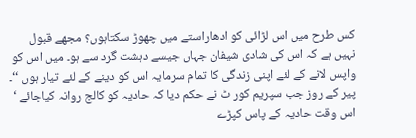کس طرح میں اس لڑائی کو ادھاراستے میں چھوڑ سکتاہوں؟ مجھے قبول نہیں ہے کہ اس کی شادی شیفان جہاں جیسے دہشت گرد سے ہو۔ میں اس کو واپس لانے کے لئے اپنی زندگی کا تمام سرمایہ اس کو دینے کے لئے تیار ہوں ‘‘۔ پیر کے روز جب سپریم کور ٹ نے حکم دیا کہ حادیہ کو کالج روانہ کیاجائے ‘ اس وقت حادیہ کے پاس کپڑے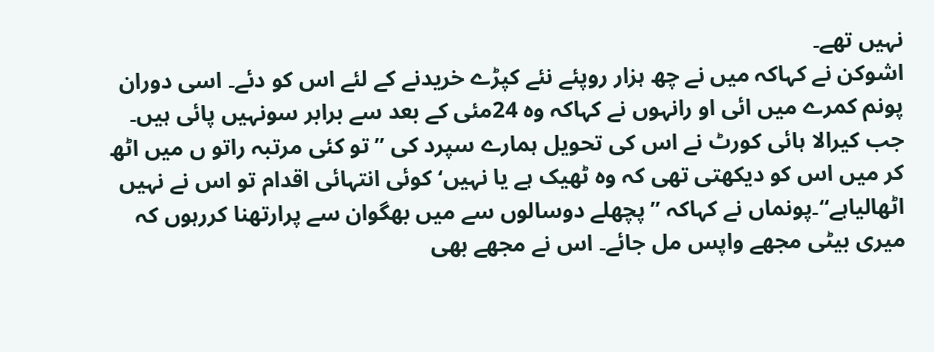نہیں تھے۔
اشوکن نے کہاکہ میں نے چھ ہزار روپئے نئے کپڑے خریدنے کے لئے اس کو دئے۔ اسی دوران پونم کمرے میں ائی او رانہوں نے کہاکہ وہ 24مئی کے بعد سے برابر سونہیں پائی ہیں۔ جب کیرالا ہائی کورٹ نے اس کی تحویل ہمارے سپرد کی ’’ تو کئی مرتبہ راتو ں میں اٹھ کر میں اس کو دیکھتی تھی کہ وہ ٹھیک ہے یا نہیں‘ کوئی انتہائی اقدام تو اس نے نہیں اٹھالیاہے‘‘۔پونماں نے کہاکہ ’’ پچھلے دوسالوں سے میں بھگوان سے پرارتھنا کررہوں کہ میری بیٹی مجھے واپس مل جائے۔ اس نے مجھے بھی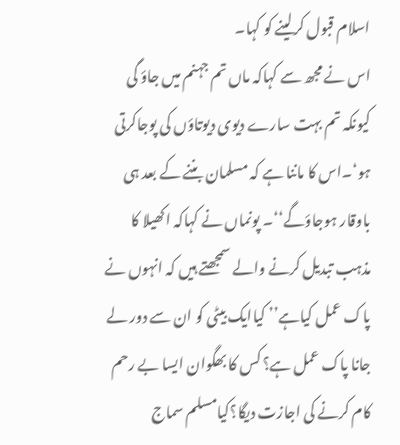اسلام قبول کرلینے کو کہا۔
اس نے مجھ سے کہاکہ ماں تم جہنم میں جاؤ گی کیونکہ تم بہت سارے دیوی دیوتاؤں کی پوجاکرتی ہو‘۔اس کا ماننا ہے کہ مسلمان بننے کے بعد ہی باوقار ہوجاؤگے‘‘۔ پونماں نے کہاکہ اکھیلا کا مذہب تبدیل کرنے والے سمجھتے ہیں کہ انہوں نے پاک عمل کیاہے’’ کیاایک بیٹی کو ان سے دور لے جانا پاک عمل ہے؟ کس کا بھگوان ایسا بے رحم کام کرنے کی اجازت دیگا؟کیامسلم سماج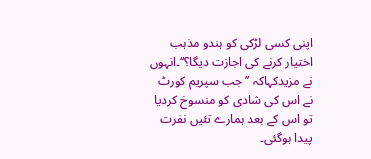اپنی کسی لڑکی کو ہندو مذہب اختیار کرنے کی اجازت دیگا؟‘‘۔انہوں نے مزیدکہاکہ ’’ جب سپریم کورٹ نے اس کی شادی کو منسوخ کردیا تو اس کے بعد ہمارے تئیں نفرت پیدا ہوگئی۔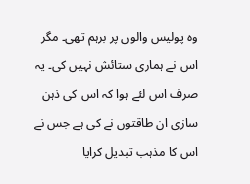وہ پولیس والوں پر برہم تھی۔ مگر اس نے ہماری ستائش نہیں کی۔ یہ صرف اس لئے ہوا کہ اس کی ذہن سازی ان طاقتوں نے کی ہے جس نے اس کا مذہب تبدیل کرایا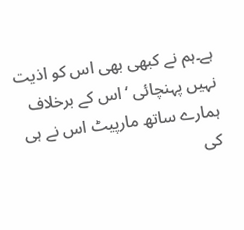ہے۔ہم نے کبھی بھی اس کو اذیت نہیں پہنچائی ‘ اس کے برخلاف ہمارے ساتھ مارپیٹ اس نے ہی کی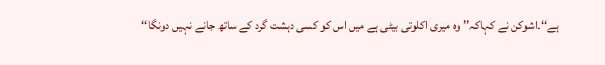ہے‘‘۔اشوکن نے کہاکہ’’ وہ میری اکلوتی بیٹی ہے میں اس کو کسی دہشت گرد کے ساتھ جانے نہیں دونگا‘‘